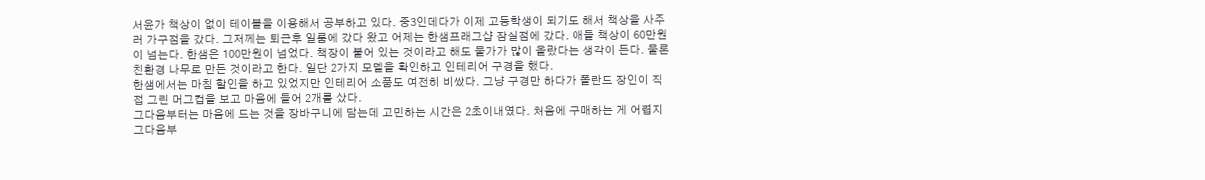서윤가 책상이 없이 테이블을 이용해서 공부하고 있다. 중3인데다가 이제 고등학생이 되기도 해서 책상을 사주러 가구점을 갔다. 그저께는 퇴근후 일룸에 갔다 왔고 어제는 한샘프래그샵 잠실점에 갔다. 애들 책상이 60만원이 넘는다. 한샘은 100만원이 넘었다. 책장이 붙어 있는 것이라고 해도 물가가 많이 올랐다는 생각이 든다. 물론 친환경 나무로 만든 것이라고 한다. 일단 2가지 모델을 확인하고 인테리어 구경을 했다.
한샘에서는 마침 할인을 하고 있었지만 인테리어 소품도 여전히 비쌌다. 그냥 구경만 하다가 폴란드 장인이 직접 그린 머그컵을 보고 마음에 들어 2개를 샀다.
그다음부터는 마음에 드는 것을 장바구니에 담는데 고민하는 시간은 2초이내였다. 처음에 구매하는 게 어렵지 그다음부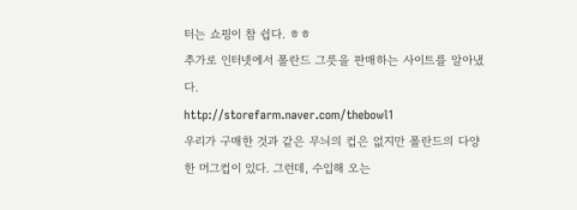터는 쇼핑이 참 쉽다. ㅎㅎ
추가로 인터넷에서 폴란드 그릇을 판매하는 사이트를 알아냈다.
http://storefarm.naver.com/thebowl1
우리가 구매한 것과 같은 무늬의 컵은 없지만 폴란드의 다양한 머그컵이 있다. 그런데, 수입해 오는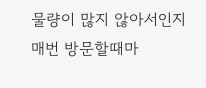물량이 많지 않아서인지 매번 방문할때마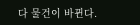다 물건이 바뀐다.